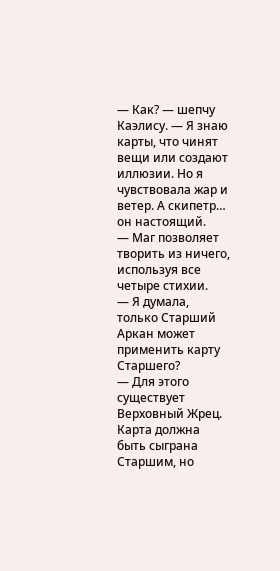— Как? — шепчу Каэлису. — Я знаю карты, что чинят вещи или создают иллюзии. Но я чувствовала жар и ветер. А скипетр… он настоящий.
— Маг позволяет творить из ничего, используя все четыре стихии.
— Я думала, только Старший Аркан может применить карту Старшего?
— Для этого существует Верховный Жрец. Карта должна быть сыграна Старшим, но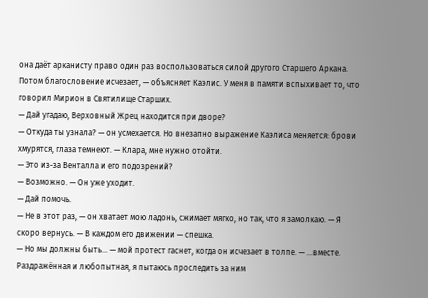она даёт арканисту право один раз воспользоваться силой другого Старшего Аркана. Потом благословение исчезает, — объясняет Каэлис. У меня в памяти вспыхивает то, что говорил Мирион в Святилище Старших.
— Дай угадаю, Верховный Жрец находится при дворе?
— Откуда ты узнала? — он усмехается. Но внезапно выражение Каэлиса меняется: брови хмурятся, глаза темнеют. — Клара, мне нужно отойти.
— Это из-за Венталла и его подозрений?
— Возможно. — Он уже уходит.
— Дай помочь.
— Не в этот раз, — он хватает мою ладонь, сжимает мягко, но так, что я замолкаю. — Я скоро вернусь. — В каждом его движении — спешка.
— Но мы должны быть… — мой протест гаснет, когда он исчезает в толпе. — …вместе.
Раздражённая и любопытная, я пытаюсь проследить за ним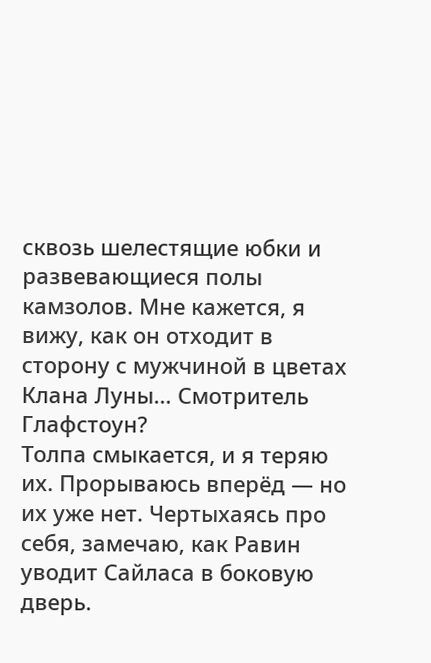сквозь шелестящие юбки и развевающиеся полы камзолов. Мне кажется, я вижу, как он отходит в сторону с мужчиной в цветах Клана Луны… Смотритель Глафстоун?
Толпа смыкается, и я теряю их. Прорываюсь вперёд — но их уже нет. Чертыхаясь про себя, замечаю, как Равин уводит Сайласа в боковую дверь.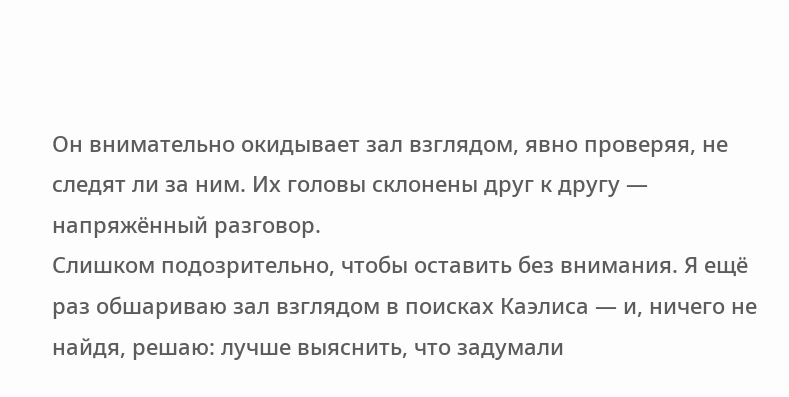Он внимательно окидывает зал взглядом, явно проверяя, не следят ли за ним. Их головы склонены друг к другу — напряжённый разговор.
Слишком подозрительно, чтобы оставить без внимания. Я ещё раз обшариваю зал взглядом в поисках Каэлиса — и, ничего не найдя, решаю: лучше выяснить, что задумали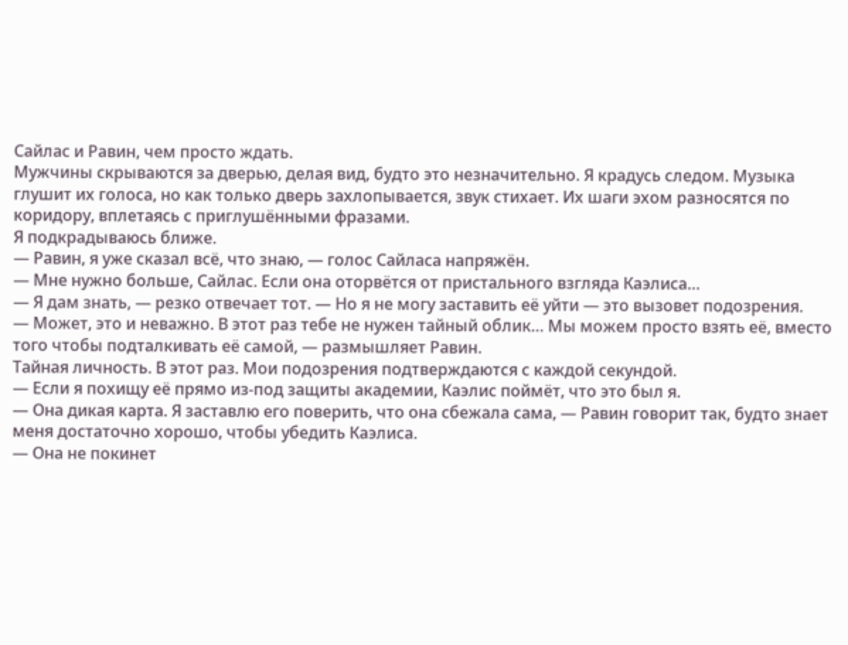Сайлас и Равин, чем просто ждать.
Мужчины скрываются за дверью, делая вид, будто это незначительно. Я крадусь следом. Музыка глушит их голоса, но как только дверь захлопывается, звук стихает. Их шаги эхом разносятся по коридору, вплетаясь с приглушёнными фразами.
Я подкрадываюсь ближе.
— Равин, я уже сказал всё, что знаю, — голос Сайласа напряжён.
— Мне нужно больше, Сайлас. Если она оторвётся от пристального взгляда Каэлиса…
— Я дам знать, — резко отвечает тот. — Но я не могу заставить её уйти — это вызовет подозрения.
— Может, это и неважно. В этот раз тебе не нужен тайный облик… Мы можем просто взять её, вместо того чтобы подталкивать её самой, — размышляет Равин.
Тайная личность. В этот раз. Мои подозрения подтверждаются с каждой секундой.
— Если я похищу её прямо из-под защиты академии, Каэлис поймёт, что это был я.
— Она дикая карта. Я заставлю его поверить, что она сбежала сама, — Равин говорит так, будто знает меня достаточно хорошо, чтобы убедить Каэлиса.
— Она не покинет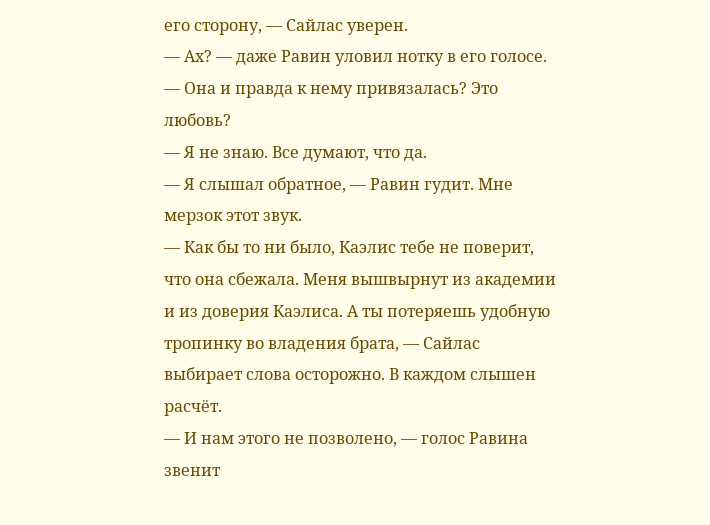его сторону, — Сайлас уверен.
— Ах? — даже Равин уловил нотку в его голосе. — Она и правда к нему привязалась? Это любовь?
— Я не знаю. Все думают, что да.
— Я слышал обратное, — Равин гудит. Мне мерзок этот звук.
— Как бы то ни было, Каэлис тебе не поверит, что она сбежала. Меня вышвырнут из академии и из доверия Каэлиса. А ты потеряешь удобную тропинку во владения брата, — Сайлас выбирает слова осторожно. В каждом слышен расчёт.
— И нам этого не позволено, — голос Равина звенит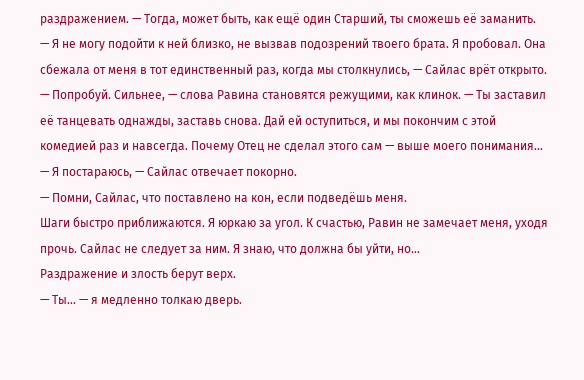раздражением. — Тогда, может быть, как ещё один Старший, ты сможешь её заманить.
— Я не могу подойти к ней близко, не вызвав подозрений твоего брата. Я пробовал. Она сбежала от меня в тот единственный раз, когда мы столкнулись, — Сайлас врёт открыто.
— Попробуй. Сильнее, — слова Равина становятся режущими, как клинок. — Ты заставил её танцевать однажды, заставь снова. Дай ей оступиться, и мы покончим с этой комедией раз и навсегда. Почему Отец не сделал этого сам — выше моего понимания…
— Я постараюсь, — Сайлас отвечает покорно.
— Помни, Сайлас, что поставлено на кон, если подведёшь меня.
Шаги быстро приближаются. Я юркаю за угол. К счастью, Равин не замечает меня, уходя прочь. Сайлас не следует за ним. Я знаю, что должна бы уйти, но…
Раздражение и злость берут верх.
— Ты… — я медленно толкаю дверь.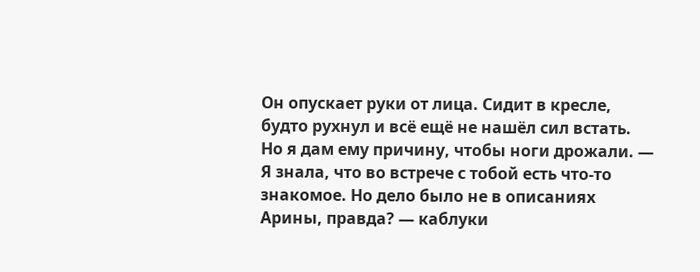Он опускает руки от лица. Сидит в кресле, будто рухнул и всё ещё не нашёл сил встать. Но я дам ему причину, чтобы ноги дрожали. — Я знала, что во встрече с тобой есть что-то знакомое. Но дело было не в описаниях Арины, правда? — каблуки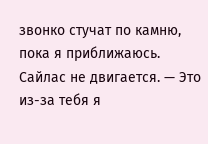звонко стучат по камню, пока я приближаюсь. Сайлас не двигается. — Это из-за тебя я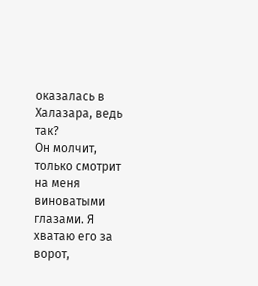оказалась в Халазара, ведь так?
Он молчит, только смотрит на меня виноватыми глазами. Я хватаю его за ворот,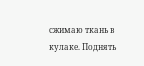сжимаю ткань в кулаке. Поднять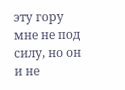эту гору мне не под силу, но он и не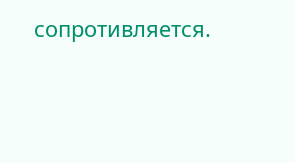сопротивляется.